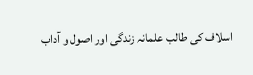اسلاف کی طالب علمانہ زندگی اور اصول و آداب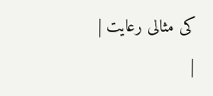کی مثالی رعایت |
|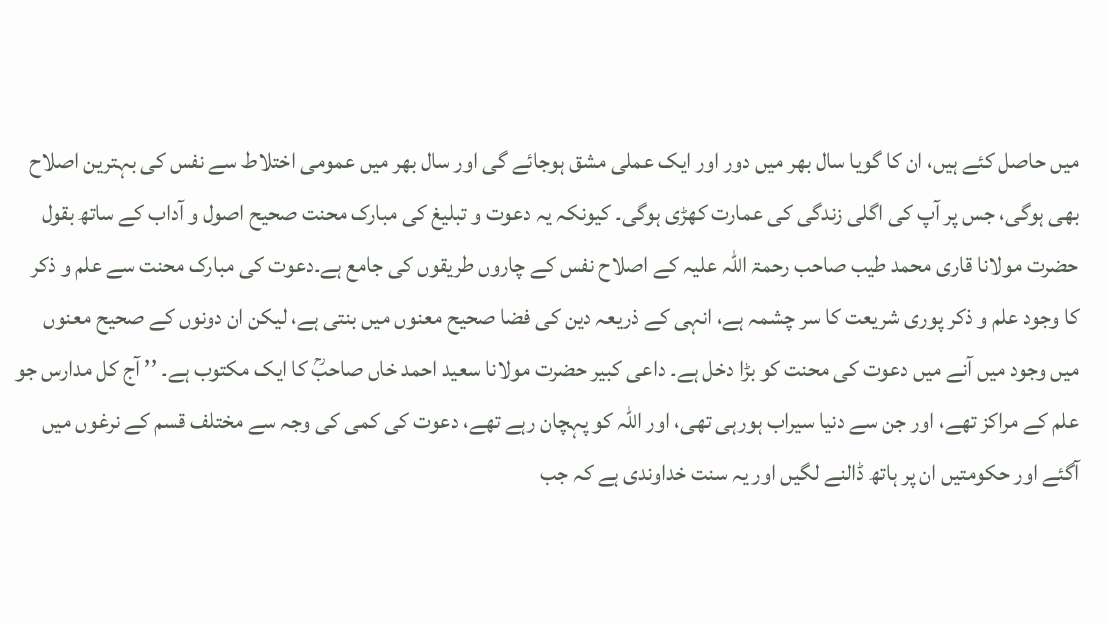میں حاصل کئے ہیں، ان کا گویا سال بھر میں دور اور ایک عملی مشق ہوجائے گی اور سال بھر میں عمومی اختلاط سے نفس کی بہترین اصلاح بھی ہوگی، جس پر آپ کی اگلی زندگی کی عمارت کھڑی ہوگی۔ کیونکہ یہ دعوت و تبلیغ کی مبارک محنت صحیح اصول و آداب کے ساتھ بقول حضرت مولانا قاری محمد طیب صاحب رحمۃ اللہ علیہ کے اصلاح نفس کے چاروں طریقوں کی جامع ہے۔دعوت کی مبارک محنت سے علم و ذکر کا وجود علم و ذکر پوری شریعت کا سر چشمہ ہے، انہی کے ذریعہ دین کی فضا صحیح معنوں میں بنتی ہے، لیکن ان دونوں کے صحیح معنوں میں وجود میں آنے میں دعوت کی محنت کو بڑا دخل ہے۔ داعی کبیر حضرت مولانا سعید احمد خاں صاحبؒ کا ایک مکتوب ہے۔ ’’ آج کل مدارس جو علم کے مراکز تھے، اور جن سے دنیا سیراب ہورہی تھی، اور اللہ کو پہچان رہے تھے، دعوت کی کمی کی وجہ سے مختلف قسم کے نرغوں میں آگئے اور حکومتیں ان پر ہاتھ ڈالنے لگیں اور یہ سنت خداوندی ہے کہ جب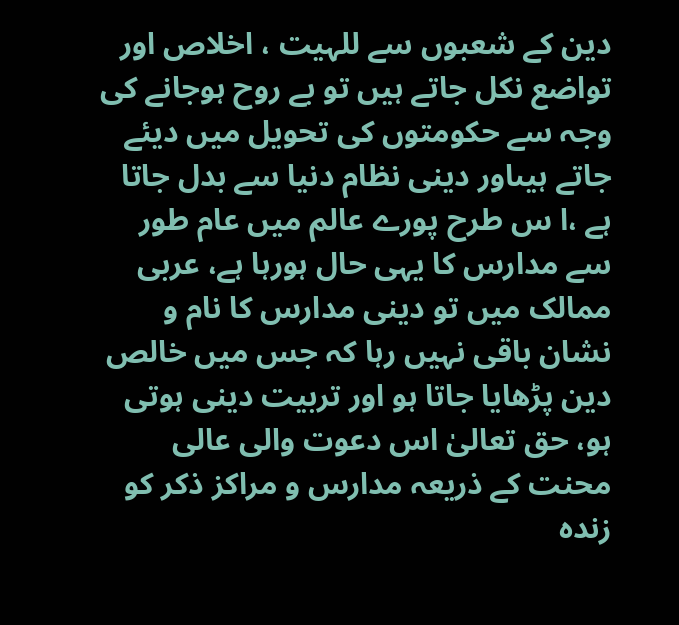دین کے شعبوں سے للہیت ، اخلاص اور تواضع نکل جاتے ہیں تو بے روح ہوجانے کی وجہ سے حکومتوں کی تحویل میں دیئے جاتے ہیںاور دینی نظام دنیا سے بدل جاتا ہے ،ا س طرح پورے عالم میں عام طور سے مدارس کا یہی حال ہورہا ہے، عربی ممالک میں تو دینی مدارس کا نام و نشان باقی نہیں رہا کہ جس میں خالص دین پڑھایا جاتا ہو اور تربیت دینی ہوتی ہو، حق تعالیٰ اس دعوت والی عالی محنت کے ذریعہ مدارس و مراکز ذکر کو زندہ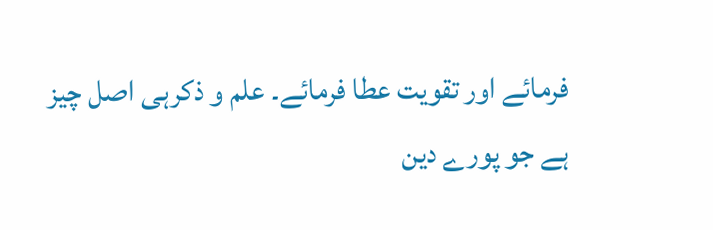فرمائے اور تقویت عطا فرمائے۔ علم و ذکرہی اصل چیز ہے جو پورے دین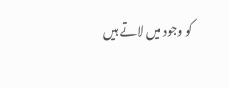کو وجود میں لاتے ہیں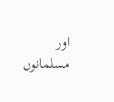اور مسلمانوں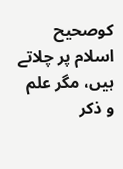کوصحیح اسلام پر چلاتے ہیں، مگر علم و ذکر